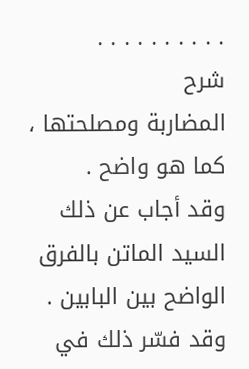. . . . . . . . . .
شرح
المضاربة ومصلحتها ، كما هو واضح .
وقد أجاب عن ذلك السيد الماتن بالفرق الواضح بين البابين .
وقد فسّر ذلك في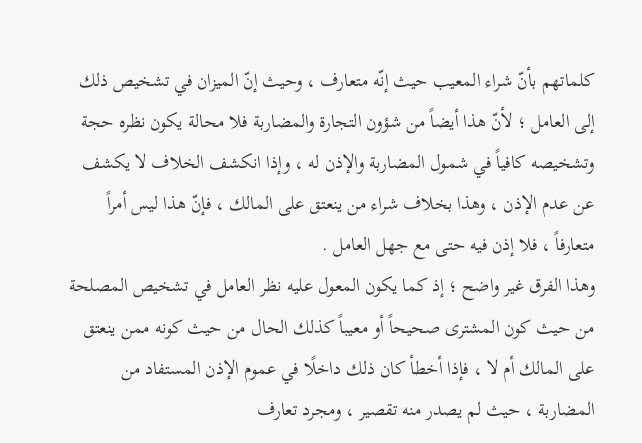كلماتهم بأنّ شراء المعيب حيث إنّه متعارف ، وحيث إنّ الميزان في تشخيص ذلك إلى العامل ؛ لأنّ هذا أيضاً من شؤون التجارة والمضاربة فلا محالة يكون نظره حجة وتشخيصه كافياً في شمول المضاربة والإذن له ، وإذا انكشف الخلاف لا يكشف عن عدم الإذن ، وهذا بخلاف شراء من ينعتق على المالك ، فإنّ هذا ليس أمراً متعارفاً ، فلا إذن فيه حتى مع جهل العامل .
وهذا الفرق غير واضح ؛ إذ كما يكون المعول عليه نظر العامل في تشخيص المصلحة من حيث كون المشترى صحيحاً أو معيباً كذلك الحال من حيث كونه ممن ينعتق على المالك أم لا ، فإذا أخطأ كان ذلك داخلًا في عموم الإذن المستفاد من المضاربة ، حيث لم يصدر منه تقصير ، ومجرد تعارف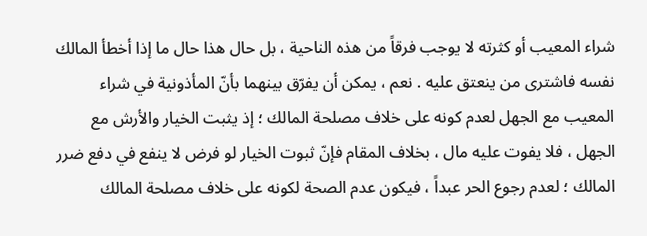شراء المعيب أو كثرته لا يوجب فرقاً من هذه الناحية ، بل حال هذا حال ما إذا أخطأ المالك نفسه فاشترى من ينعتق عليه . نعم ، يمكن أن يفرّق بينهما بأنّ المأذونية في شراء المعيب مع الجهل لعدم كونه على خلاف مصلحة المالك ؛ إذ يثبت الخيار والأرش مع الجهل ، فلا يفوت عليه مال ، بخلاف المقام فإنّ ثبوت الخيار لو فرض لا ينفع في دفع ضرر المالك ؛ لعدم رجوع الحر عبداً ، فيكون عدم الصحة لكونه على خلاف مصلحة المالك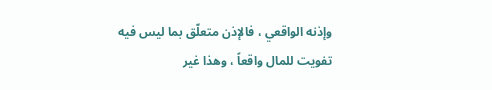وإذنه الواقعي ، فالإذن متعلّق بما ليس فيه تفويت للمال واقعاً ، وهذا غير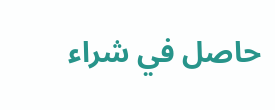حاصل في شراء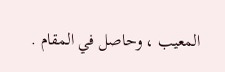المعيب ، وحاصل في المقام .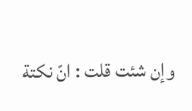وإن شئت قلت : انّ نكتة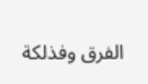الفرق وفذلكة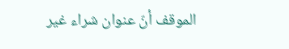الموقف أنّ عنوان شراء غير